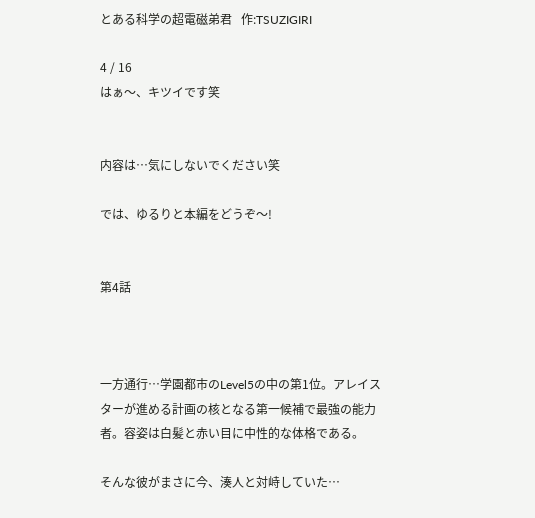とある科学の超電磁弟君   作:TSUZIGIRI

4 / 16
はぁ〜、キツイです笑


内容は…気にしないでください笑

では、ゆるりと本編をどうぞ〜!


第4話



一方通行…学園都市のLevel5の中の第1位。アレイスターが進める計画の核となる第一候補で最強の能力者。容姿は白髪と赤い目に中性的な体格である。

そんな彼がまさに今、湊人と対峙していた…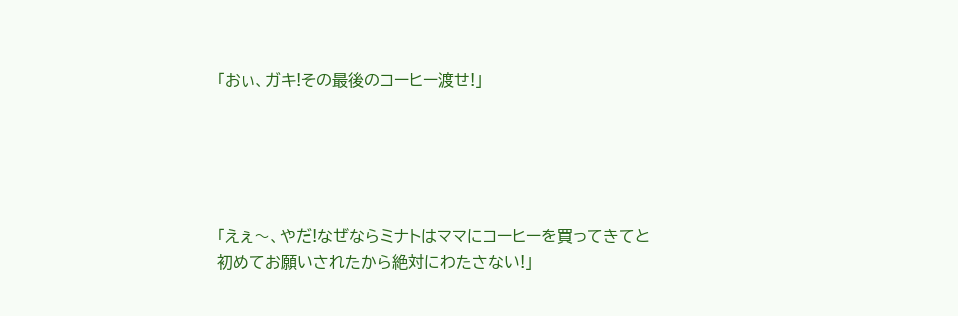「おぃ、ガキ!その最後のコーヒー渡せ!」





「えぇ〜、やだ!なぜならミナトはママにコーヒーを買ってきてと初めてお願いされたから絶対にわたさない!」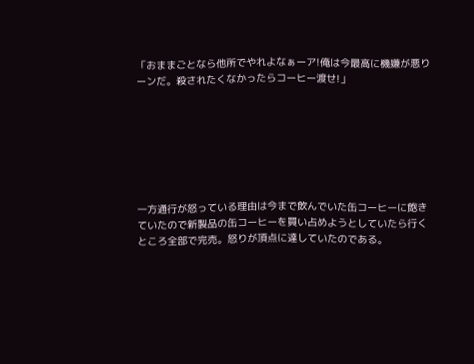「おままごとなら他所でやれよなぁーア!俺は今最高に機嫌が悪りーンだ。殺されたくなかったらコーヒー渡せ!」







一方通行が怒っている理由は今まで飲んでいた缶コーヒーに飽きていたので新製品の缶コーヒーを買い占めようとしていたら行くところ全部で完売。怒りが頂点に達していたのである。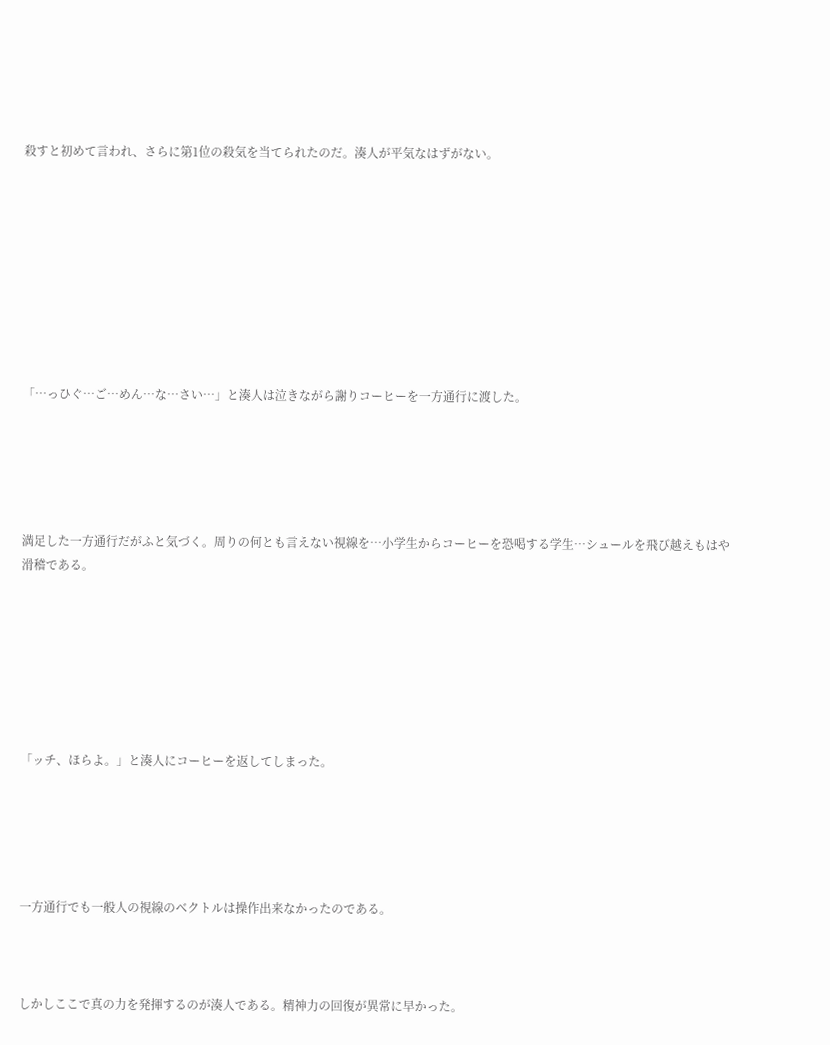殺すと初めて言われ、さらに第1位の殺気を当てられたのだ。湊人が平気なはずがない。









「…っひぐ…ご…めん…な…さい…」と湊人は泣きながら謝りコーヒーを一方通行に渡した。





満足した一方通行だがふと気づく。周りの何とも言えない視線を…小学生からコーヒーを恐喝する学生…シュールを飛び越えもはや滑稽である。







「ッチ、ほらよ。」と湊人にコーヒーを返してしまった。





一方通行でも一般人の視線のベクトルは操作出来なかったのである。



しかしここで真の力を発揮するのが湊人である。精神力の回復が異常に早かった。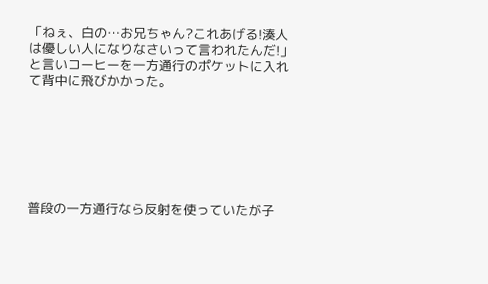「ねぇ、白の…お兄ちゃん?これあげる!湊人は優しい人になりなさいって言われたんだ!」と言いコーヒーを一方通行のポケットに入れて背中に飛びかかった。







普段の一方通行なら反射を使っていたが子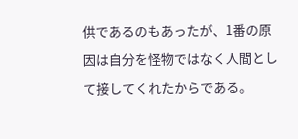供であるのもあったが、1番の原因は自分を怪物ではなく人間として接してくれたからである。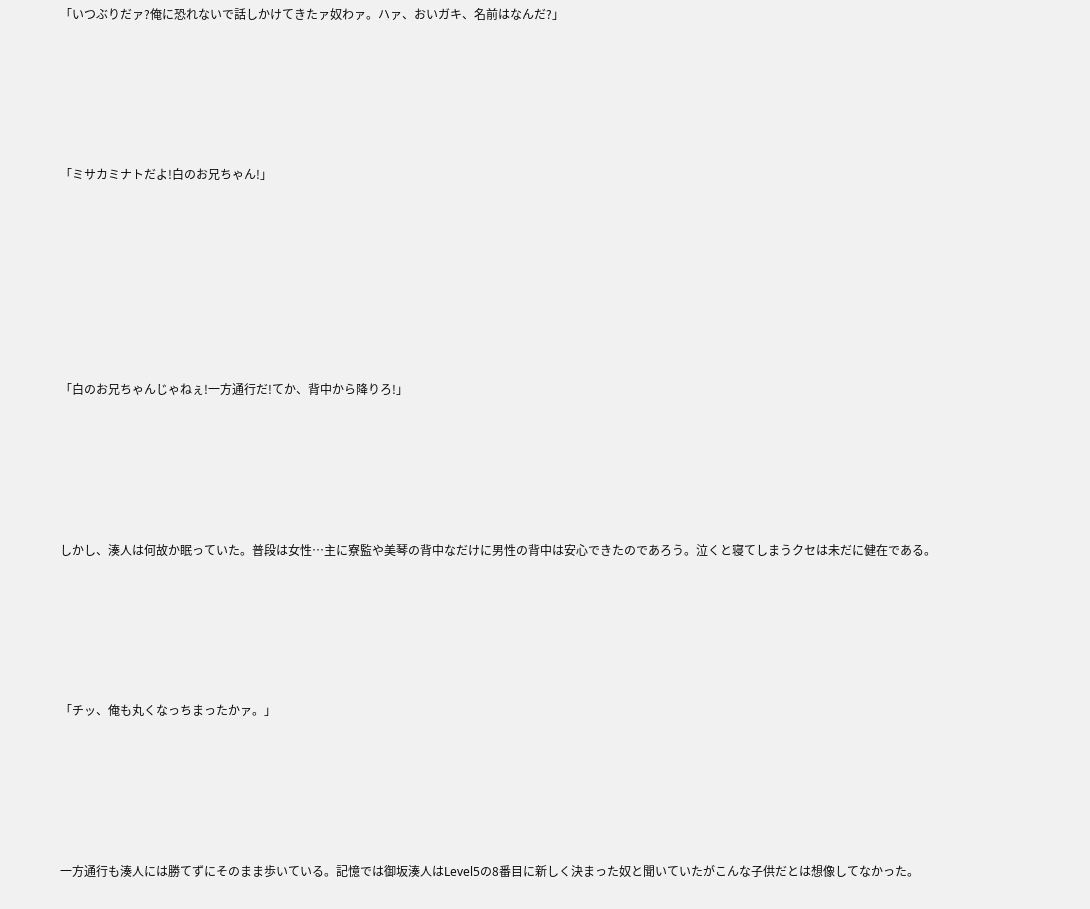「いつぶりだァ?俺に恐れないで話しかけてきたァ奴わァ。ハァ、おいガキ、名前はなんだ?」





「ミサカミナトだよ!白のお兄ちゃん!」







「白のお兄ちゃんじゃねぇ!一方通行だ!てか、背中から降りろ!」





しかし、湊人は何故か眠っていた。普段は女性…主に寮監や美琴の背中なだけに男性の背中は安心できたのであろう。泣くと寝てしまうクセは未だに健在である。





「チッ、俺も丸くなっちまったかァ。」





一方通行も湊人には勝てずにそのまま歩いている。記憶では御坂湊人はLevel5の8番目に新しく決まった奴と聞いていたがこんな子供だとは想像してなかった。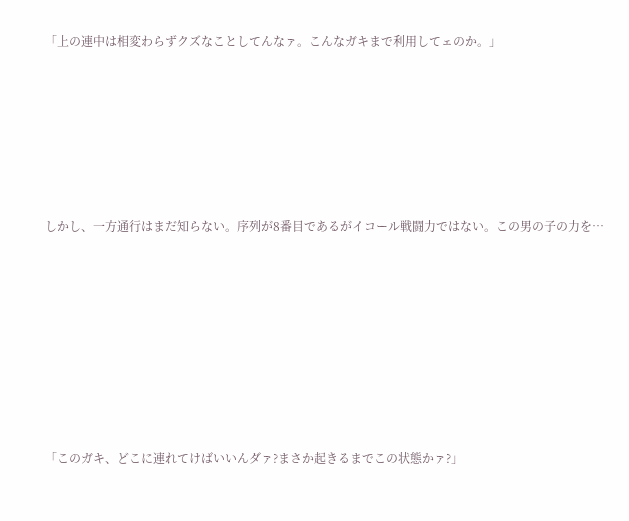「上の連中は相変わらずクズなことしてんなァ。こんなガキまで利用してェのか。」







しかし、一方通行はまだ知らない。序列が8番目であるがイコール戦闘力ではない。この男の子の力を…









「このガキ、どこに連れてけばいいんダァ?まさか起きるまでこの状態かァ?」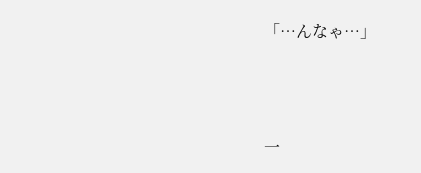「…んなゃ…」



一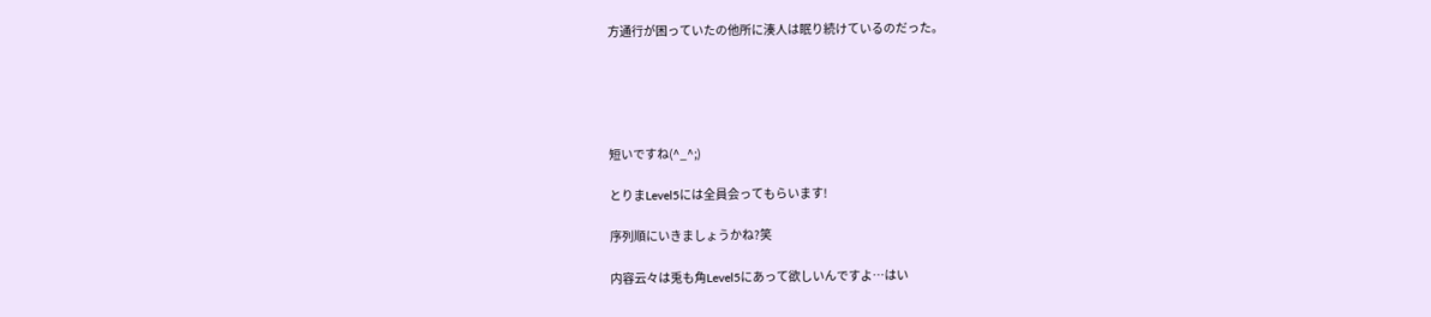方通行が困っていたの他所に湊人は眠り続けているのだった。





短いですね(^_^;)

とりまLevel5には全員会ってもらいます!

序列順にいきましょうかね?笑

内容云々は兎も角Level5にあって欲しいんですよ…はい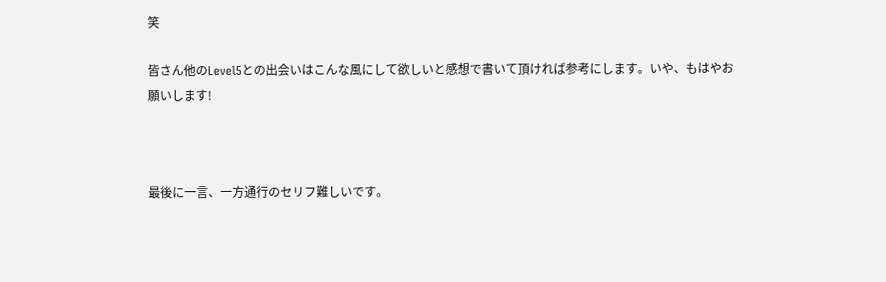笑

皆さん他のLevel5との出会いはこんな風にして欲しいと感想で書いて頂ければ参考にします。いや、もはやお願いします!



最後に一言、一方通行のセリフ難しいです。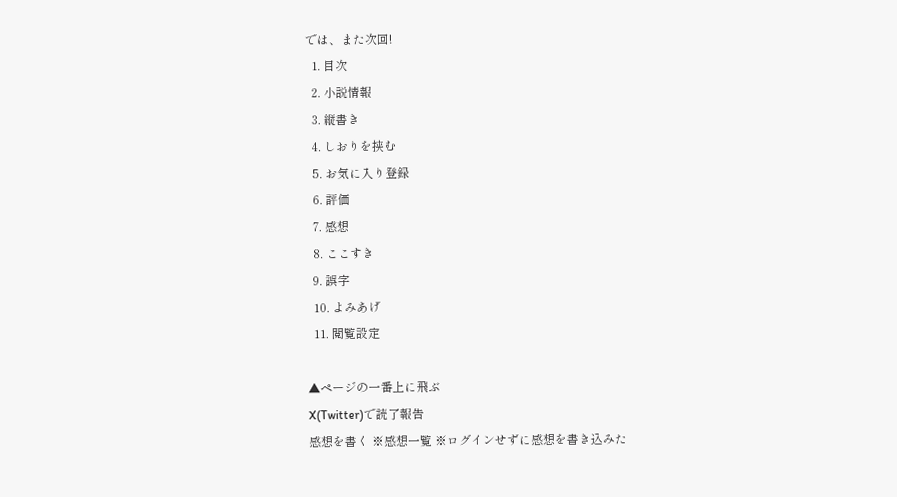では、また次回!
  1. 目次
  2. 小説情報
  3. 縦書き
  4. しおりを挟む
  5. お気に入り登録
  6. 評価
  7. 感想
  8. ここすき
  9. 誤字
  10. よみあげ
  11. 閲覧設定

▲ページの一番上に飛ぶ
X(Twitter)で読了報告
感想を書く ※感想一覧 ※ログインせずに感想を書き込みた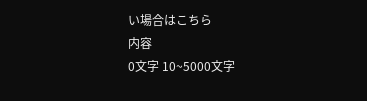い場合はこちら
内容
0文字 10~5000文字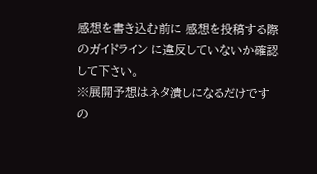感想を書き込む前に 感想を投稿する際のガイドライン に違反していないか確認して下さい。
※展開予想はネタ潰しになるだけですの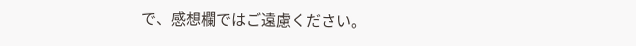で、感想欄ではご遠慮ください。